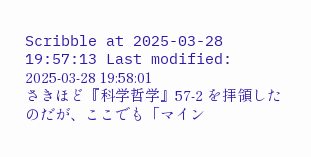Scribble at 2025-03-28 19:57:13 Last modified: 2025-03-28 19:58:01
さきほど『科学哲学』57-2 を拝領したのだが、ここでも「マイン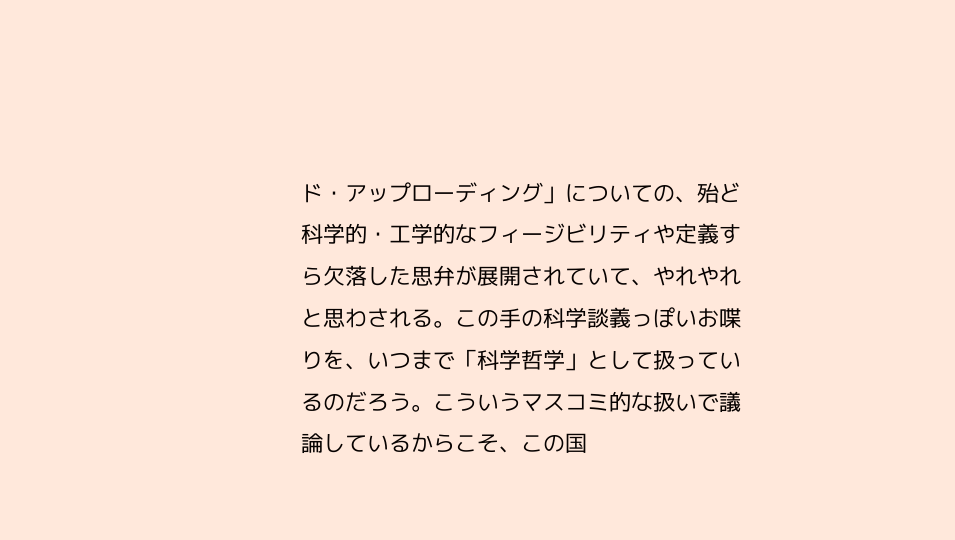ド・アップローディング」についての、殆ど科学的・工学的なフィージビリティや定義すら欠落した思弁が展開されていて、やれやれと思わされる。この手の科学談義っぽいお喋りを、いつまで「科学哲学」として扱っているのだろう。こういうマスコミ的な扱いで議論しているからこそ、この国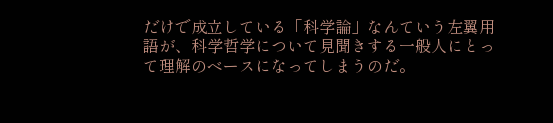だけで成立している「科学論」なんていう左翼用語が、科学哲学について見聞きする一般人にとって理解のベースになってしまうのだ。